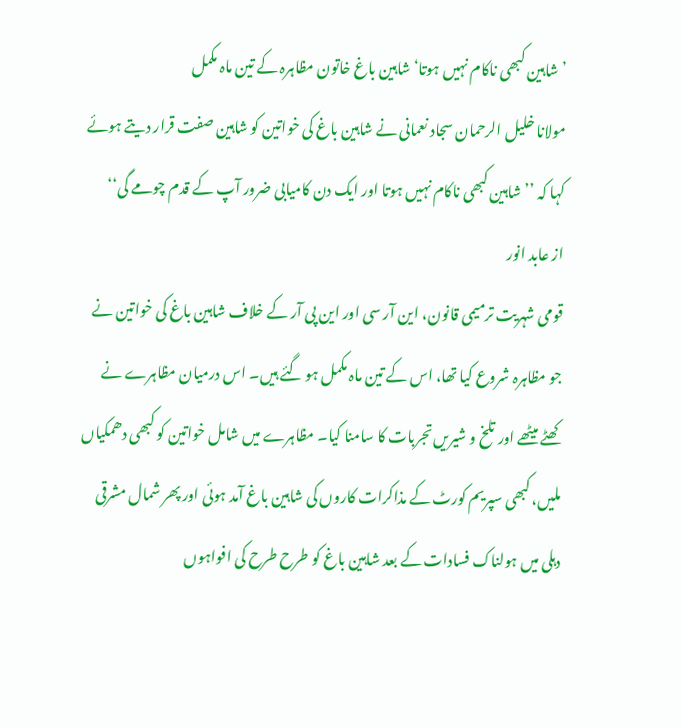’شاہین کبھی ناکام نہیں ہوتا‘ شاہین باغ خاتون مظاہرہ کے تین ماہ مکمل
مولانا خلیل الرحمان سجاد نعمانی نے شاہین باغ کی خواتین کو شاہین صفت قرار دیتے ہوئے کہا کہ ’’شاہین کبھی ناکام نہیں ہوتا اور ایک دن کامیابی ضرور آپ کے قدم چومے گی‘‘
از عابد انور
قومی شہریت ترمیمی قانون، این آر سی اور این پی آر کے خلاف شاہین باغ کی خواتین نے جو مظاہرہ شروع کیا تھا، اس کے تین ماہ مکمل ہو گئے ہیں۔ اس درمیان مظاہرے نے کھٹے میٹھے اور تلخ و شیریں تجربات کا سامنا کیا۔ مظاہرے میں شامل خواتین کو کبھی دھمکیاں ملیں، کبھی سپریم کورٹ کے مذاکرات کاروں کی شاہین باغ آمد ہوئی اور پھر شمال مشرقی دہلی میں ہولناک فسادات کے بعد شاہین باغ کو طرح طرح کی افواہوں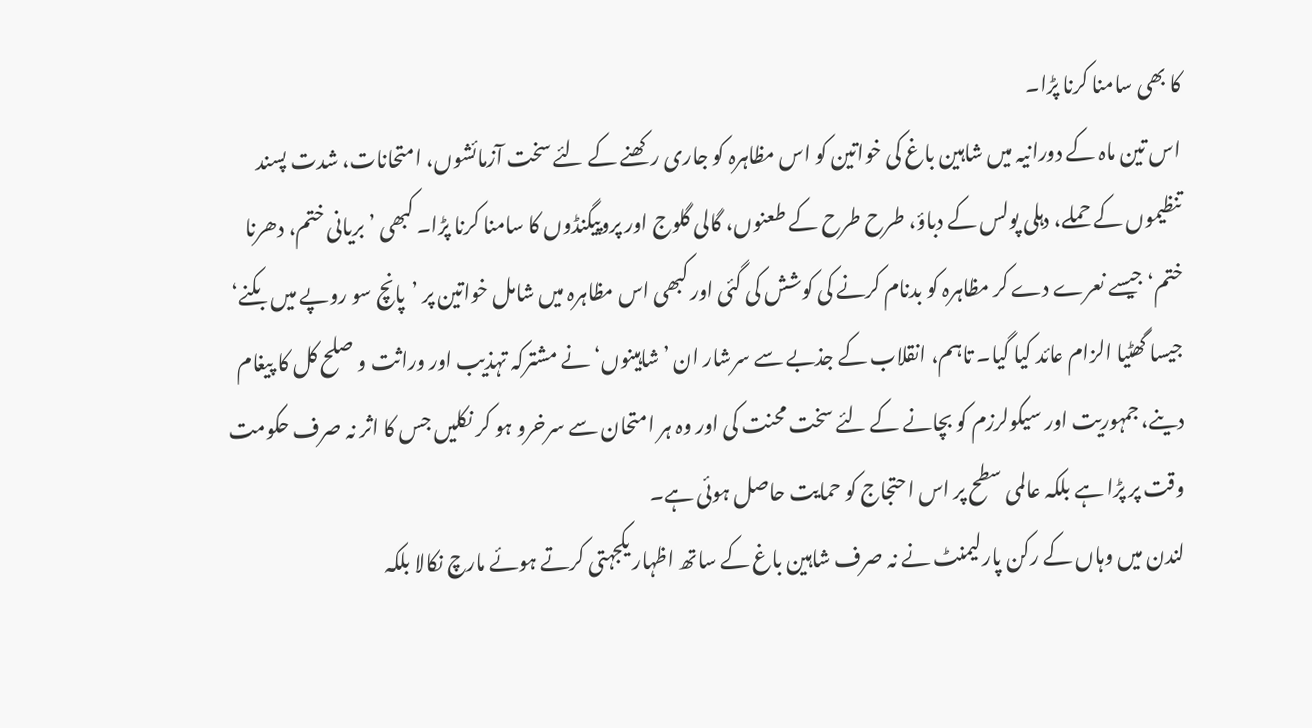کا بھی سامنا کرنا پڑا۔
اس تین ماہ کے دورانیہ میں شاہین باغ کی خواتین کو اس مظاہرہ کو جاری رکھنے کے لئے سخت آزمائشوں، امتحانات، شدت پسند تنظیموں کے حملے، دہلی پولس کے دباؤ، طرح طرح کے طعنوں، گالی گلوج اور پروپیگنڈوں کا سامنا کرنا پڑا۔ کبھی ’بریانی ختم، دھرنا ختم‘ جیسے نعرے دے کر مظاہرہ کو بدنام کرنے کی کوشش کی گئی اور کبھی اس مظاہرہ میں شامل خواتین پر ’پانچ سو روپے میں بکنے‘ جیسا گھٹیا الزام عائد کیا گیا۔ تاہم، انقلاب کے جذبے سے سرشار ان ’شاہینوں‘ نے مشترکہ تہذیب اور وراثت و صلح کل کا پیغام دینے، جمہوریت اور سیکولرزم کو بچانے کے لئے سخت محنت کی اور وہ ہر امتحان سے سرخرو ہو کر نکلیں جس کا اثر نہ صرف حکومت وقت پر پڑا ہے بلکہ عالمی سطح پر اس احتجاج کو حمایت حاصل ہوئی ہے۔
لندن میں وہاں کے رکن پارلیمنٹ نے نہ صرف شاہین باغ کے ساتھ اظہار یکجہتی کرتے ہوئے مارچ نکالا بلکہ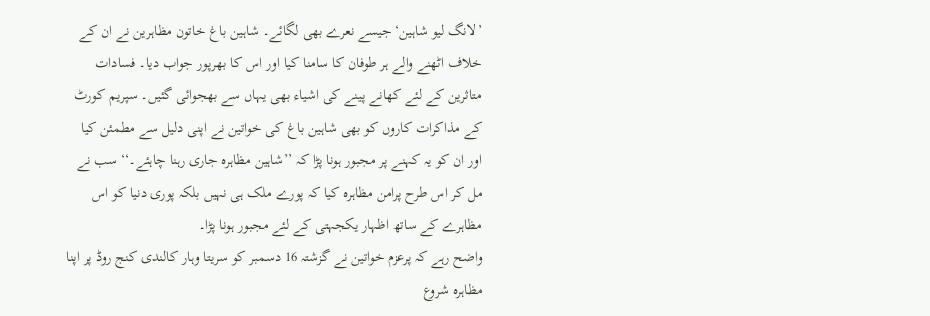’لانگ لیو شاہین‘ جیسے نعرے بھی لگائے۔ شاہین باغ خاتون مظاہرین نے ان کے خلاف اٹھنے والے ہر طوفان کا سامنا کیا اور اس کا بھرپور جواب دیا۔ فسادات متاثرین کے لئے کھانے پینے کی اشیاء بھی یہاں سے بھجوائی گئیں۔ سپریم کورٹ کے مذاکرات کاروں کو بھی شاہین باغ کی خواتین نے اپنی دلیل سے مطمئن کیا اور ان کو یہ کہنے پر مجبور ہونا پڑا کہ ’’شاہین مظاہرہ جاری رہنا چاہئے۔‘‘ سب نے مل کر اس طرح پرامن مظاہرہ کیا کہ پورے ملک ہی نہیں بلکہ پوری دنیا کو اس مظاہرے کے ساتھ اظہار یکجہتی کے لئے مجبور ہونا پڑا۔
واضح رہے کہ پرعزم خواتین نے گزشتہ 16 دسمبر کو سریتا وہار کالندی کنج روڈ پر اپنا مظاہرہ شروع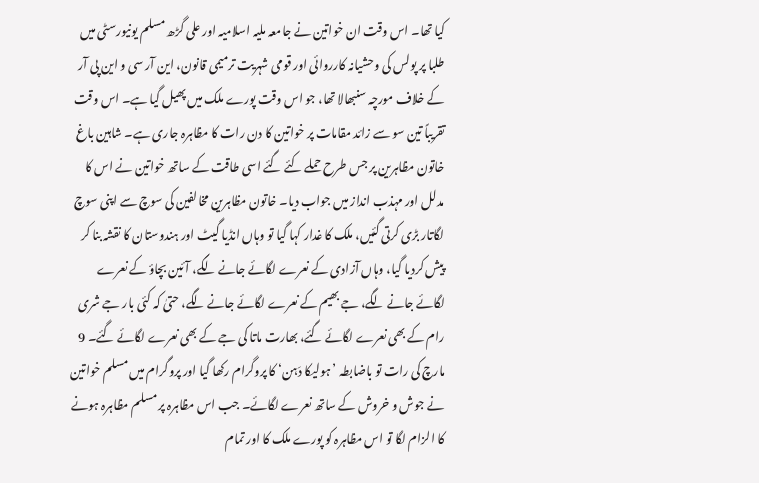کیا تھا۔ اس وقت ان خواتین نے جامعہ ملیہ اسلامیہ اور علی گڑھ مسلم یونیورسٹی میں طلبا پر پولس کی وحشیانہ کارروائی اور قومی شہریت ترمیمی قانون، این آر سی و این پی آر کے خلاف مورچہ سنبھالا تھا، جو اس وقت پورے ملک میں پھیل گیا ہے۔ اس وقت تقریباً تین سو سے زائد مقامات پر خواتین کا دن رات کا مظاہرہ جاری ہے۔ شاہین باغ خاتون مظاہرین پر جس طرح حملے کئے گئے اسی طاقت کے ساتھ خواتین نے اس کا مدلل اور مہذب انداز میں جواب دیا۔ خاتون مظاہرین مخالفین کی سوچ سے اپنی سوچ لگاتار بڑی کرتی گئیں، ملک کا غدار کہا گیا تو وہاں انڈیا گیٹ اور ہندوستان کا نقشہ بنا کر پیش کردیا گیا، وہاں آزادی کے نعرے لگائے جانے لگے، آئین بچاؤ کے نعرے لگائے جانے لگے، جے بھیم کے نعرے لگائے جانے لگے، حتیٰ کہ کئی بار جے شری رام کے بھی نعرے لگائے گئے، بھارت ماتا کی جے کے بھی نعرے لگائے گئے۔ 9 مارچ کی رات تو باضابطہ ’ہولیکا دَہن‘ کا پروگرام رکھا گیا اور پروگرام میں مسلم خواتین نے جوش و خروش کے ساتھ نعرے لگائے۔ جب اس مظاہرہ پر مسلم مظاہرہ ہونے کا الزام لگا تو اس مظاہرہ کو پورے ملک کا اور تمام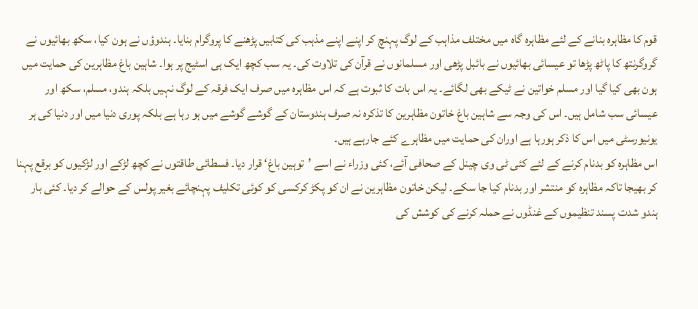قوم کا مظاہرہ بنانے کے لئے مظاہرہ گاہ میں مختلف مذاہب کے لوگ پہنچ کر اپنے اپنے مذہب کی کتابیں پڑھنے کا پروگرام بنایا۔ ہندوؤں نے ہون کیا، سکھ بھائیوں نے گروگرنتھ کا پاٹھ پڑھا تو عیسائی بھائیوں نے بائبل پڑھی اور مسلمانوں نے قرآن کی تلاوت کی۔ یہ سب کچھ ایک ہی اسٹیج پر ہوا۔ شاہین باغ مظاہرین کی حمایت میں ہون بھی کیا گیا اور مسلم خواتین نے ٹیکے بھی لگائے۔ یہ اس بات کا ثبوت ہے کہ اس مظاہرہ میں صرف ایک فرقہ کے لوگ نہیں بلکہ ہندو، مسلم، سکھ اور عیسائی سب شامل ہیں۔ اس کی وجہ سے شاہین باغ خاتون مظاہرین کا تذکرہ نہ صرف ہندوستان کے گوشے گوشے میں ہو رہا ہے بلکہ پوری دنیا میں اور دنیا کی ہر یونیورسٹی میں اس کا ذکر ہورہا ہے اوران کی حمایت میں مظاہرے کئے جارہے ہیں۔
اس مظاہرہ کو بدنام کرنے کے لئے کئی ٹی وی چینل کے صحافی آئے، کئی وزراء نے اسے ’توہین باغ‘ قرار دیا۔ فسطائی طاقتوں نے کچھ لڑکے اور لڑکیوں کو برقع پہنا کر بھیجا تاکہ مظاہرہ کو منتشر اور بدنام کیا جا سکے۔ لیکن خاتون مظاہرین نے ان کو پکڑ کرکسی کو کوئی تکلیف پہنچائے بغیر پولس کے حوالے کر دیا۔ کئی بار ہندو شدت پسند تنظیموں کے غنڈوں نے حملہ کرنے کی کوشش کی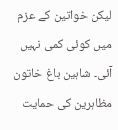لیکن خواتین کے عزم میں کوئی کمی نہیں آئی۔ شاہین باغ خاتون مظاہرین کی حمایت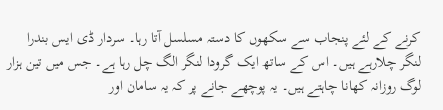کرنے کے لئے پنجاب سے سکھوں کا دستہ مسلسل آتا رہا۔ سردار ڈی ایس بندرا لنگر چلارہے ہیں۔ اس کے ساتھ ایک گرودا لنگر الگ چل رہا ہے۔ جس میں تین ہزار لوگ روزانہ کھانا چاہتے ہیں۔ یہ پوچھے جانے پر کہ یہ سامان اور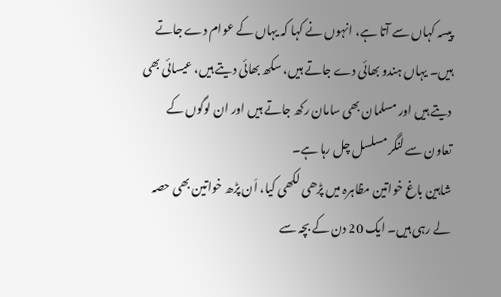پیسہ کہاں سے آتا ہے، انہوں نے کہا کہ یہاں کے عوام دے جاتے ہیں۔ یہاں ہندو بھائی دے جاتے ہیں، سکھ بھائی دیتے ہیں، عیسائی بھی دیتے ہیں اور مسلمان بھی سامان رکھ جاتے ہیں اور ان لوگوں کے تعاون سے لنگر مسلسل چل رہا ہے۔
شاہین باغ خواتین مظاہرہ میں پڑھی لکھی کیا، اَن پڑھ خواتین بھی حصہ لے رہی ہیں۔ ایک 20 دن کے بچہ سے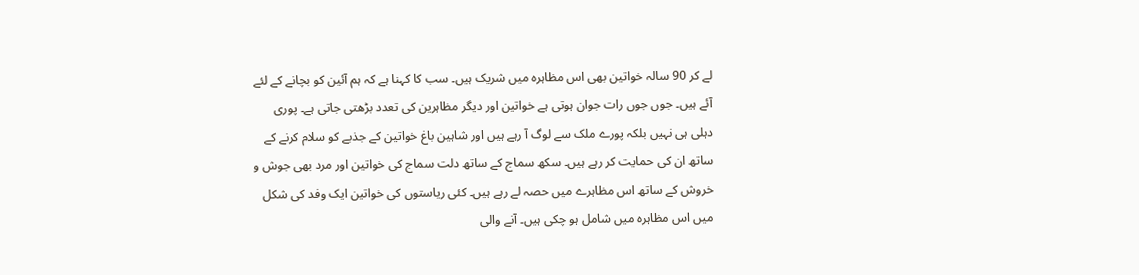لے کر 90 سالہ خواتین بھی اس مظاہرہ میں شریک ہیں۔ سب کا کہنا ہے کہ ہم آئین کو بچانے کے لئے آئے ہیں۔ جوں جوں رات جوان ہوتی ہے خواتین اور دیگر مظاہرین کی تعدد بڑھتی جاتی ہے۔ پوری دہلی ہی نہیں بلکہ پورے ملک سے لوگ آ رہے ہیں اور شاہین باغ خواتین کے جذبے کو سلام کرنے کے ساتھ ان کی حمایت کر رہے ہیں۔ سکھ سماج کے ساتھ دلت سماج کی خواتین اور مرد بھی جوش و خروش کے ساتھ اس مظاہرے میں حصہ لے رہے ہیں۔ کئی ریاستوں کی خواتین ایک وفد کی شکل میں اس مظاہرہ میں شامل ہو چکی ہیں۔ آنے والی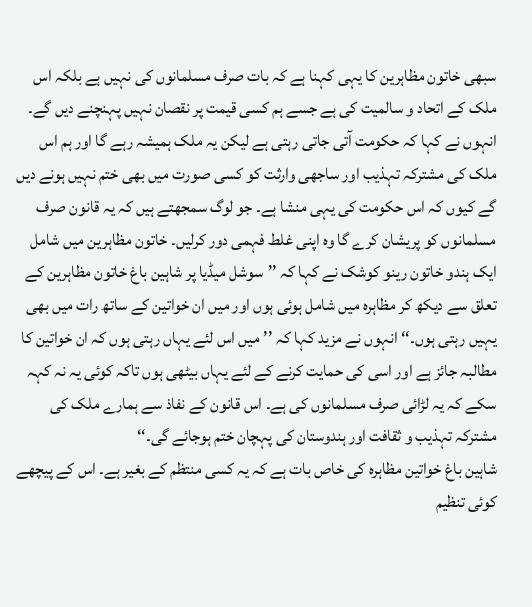سبھی خاتون مظاہرین کا یہی کہنا ہے کہ بات صرف مسلمانوں کی نہیں ہے بلکہ اس ملک کے اتحاد و سالمیت کی ہے جسے ہم کسی قیمت پر نقصان نہیں پہنچنے دیں گے۔ انہوں نے کہا کہ حکومت آتی جاتی رہتی ہے لیکن یہ ملک ہمیشہ رہے گا اور ہم اس ملک کی مشترکہ تہذیب اور ساجھی وارثت کو کسی صورت میں بھی ختم نہیں ہونے دیں گے کیوں کہ اس حکومت کی یہی منشا ہے۔ جو لوگ سمجھتے ہیں کہ یہ قانون صرف مسلمانوں کو پریشان کرے گا وہ اپنی غلط فہمی دور کرلیں۔ خاتون مظاہرین میں شامل ایک ہندو خاتون رینو کوشک نے کہا کہ ’’سوشل میڈیا پر شاہین باغ خاتون مظاہرین کے تعلق سے دیکھ کر مظاہرہ میں شامل ہوئی ہوں اور میں ان خواتین کے ساتھ رات میں بھی یہیں رہتی ہوں۔‘‘ انہوں نے مزید کہا کہ ’’میں اس لئے یہاں رہتی ہوں کہ ان خواتین کا مطالبہ جائز ہے اور اسی کی حمایت کرنے کے لئے یہاں بیٹھی ہوں تاکہ کوئی یہ نہ کہہ سکے کہ یہ لڑائی صرف مسلمانوں کی ہے۔ اس قانون کے نفاذ سے ہمارے ملک کی مشترکہ تہذیب و ثقافت اور ہندوستان کی پہچان ختم ہوجائے گی۔‘‘
شاہین باغ خواتین مظاہرہ کی خاص بات ہے کہ یہ کسی منتظم کے بغیر ہے۔ اس کے پیچھے کوئی تنظیم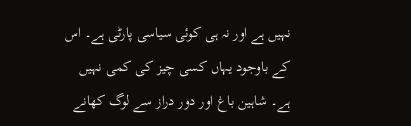نہیں ہے اور نہ ہی کوئی سیاسی پارٹی ہے۔ اس کے باوجود یہاں کسی چیز کی کمی نہیں ہے۔ شاہین باغ اور دور دراز سے لوگ کھانے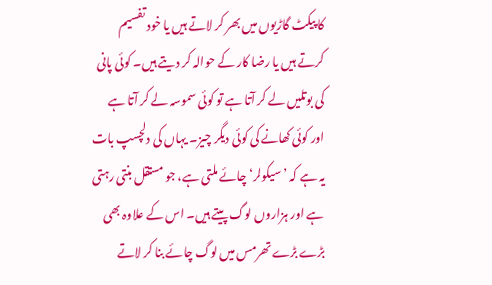کا پیکٹ گاڑیوں میں بھر کر لاتے ہیں یا خود تفسیم کرتے ہیں یا رضا کار کے حوالہ کر دیتے ہیں۔ کوئی پانی کی بوتلیں لے کر آتا ہے تو کوئی سموسہ لے کر آتا ہے اور کوئی کھانے کی کوئی دیگر چیز۔ یہاں کی دلچسپ بات یہ ہے کہ ’سیکولر‘ چائے ملتی ہے، جو مستقل بنتی رہتی ہے اور ہزاروں لوگ پیتے ہیں۔ اس کے علاوہ بھی بڑے بڑے تھرمس میں لوگ چائے بنا کر لاتے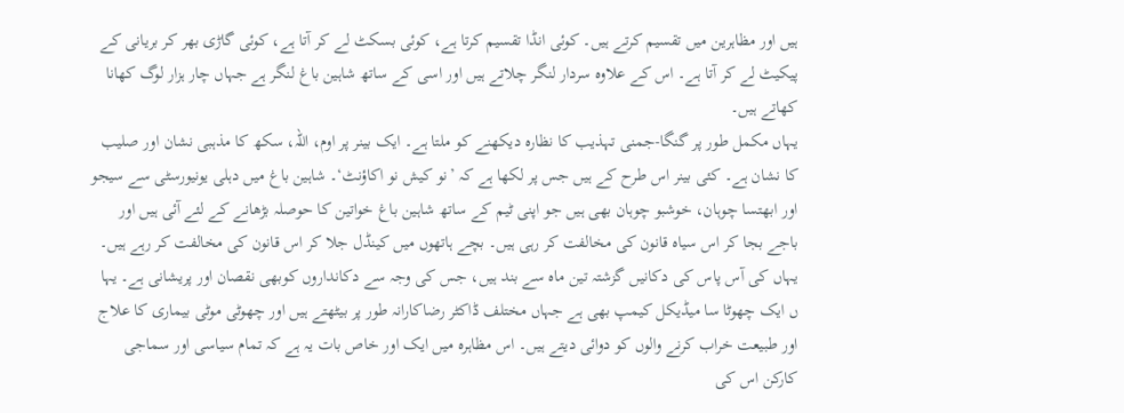ہیں اور مظاہرین میں تقسیم کرتے ہیں۔ کوئی انڈا تقسیم کرتا ہے، کوئی بسکٹ لے کر آتا ہے، کوئی گاڑی بھر کر بریانی کے پیکیٹ لے کر آتا ہے۔ اس کے علاوہ سردار لنگر چلاتے ہیں اور اسی کے ساتھ شاہین باغ لنگر ہے جہاں چار ہزار لوگ کھانا کھاتے ہیں۔
یہاں مکمل طور پر گنگا-جمنی تہذیب کا نظارہ دیکھنے کو ملتا ہے۔ ایک بینر پر اوم، اللہ، سکھ کا مذہبی نشان اور صلیب کا نشان ہے۔ کئی بینر اس طرح کے ہیں جس پر لکھا ہے کہ ’نو کیش نو اکاؤنٹ‘۔ شاہین باغ میں دہلی یونیورسٹی سے سیجو اور ابھتسا چوہان، خوشبو چوہان بھی ہیں جو اپنی ٹیم کے ساتھ شاہین باغ خواتین کا حوصلہ بڑھانے کے لئے آئی ہیں اور باجے بجا کر اس سیاہ قانون کی مخالفت کر رہی ہیں۔ بچے ہاتھوں میں کینڈل جلا کر اس قانون کی مخالفت کر رہے ہیں۔ یہاں کی آس پاس کی دکانیں گزشتہ تین ماہ سے بند ہیں، جس کی وجہ سے دکانداروں کوبھی نقصان اور پریشانی ہے۔ یہا ں ایک چھوٹا سا میڈیکل کیمپ بھی ہے جہاں مختلف ڈاکٹر رضاکارانہ طور پر بیٹھتے ہیں اور چھوٹی موٹی بیماری کا علاج اور طبیعت خراب کرنے والوں کو دوائی دیتے ہیں۔ اس مظاہرہ میں ایک اور خاص بات یہ ہے کہ تمام سیاسی اور سماجی کارکن اس کی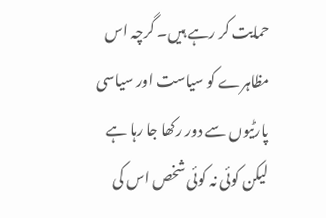حمایت کر رہے ہیں۔ گرچہ اس مظاہرے کو سیاست اور سیاسی پارٹیوں سے دور رکھا جا رہا ہے لیکن کوئی نہ کوئی شخص اس کی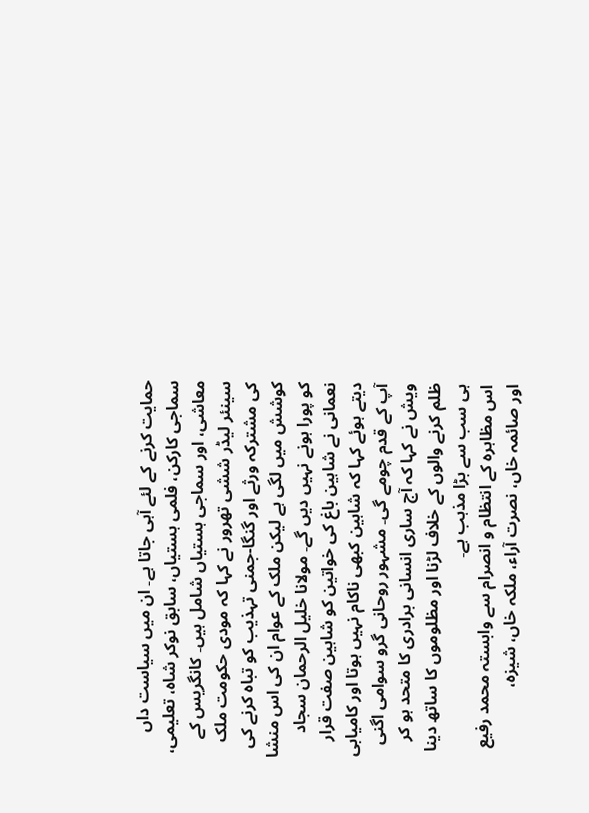حمایت کرنے کے لئے آہی جاتا ہے۔ ان میں سیاست داں سماجی کارکن، فلمی ہستیاں، سابق نوکر شاہ، تعلیمی، معاشی، اور سماجی ہستیاں شامل ہیں۔ کانگریس کے سینئر لیڈر ششی تھرور نے کہا کہ مودی حکومت ملک کی مشترکہ ورثے اور گنگا-جمنی تہذیب کو تباہ کرنے کی کوشش میں لگی ہے لیکن ملک کے عوام ان کی اس منشا کو پورا ہونے نہیں دیں گے۔ مولانا خلیل الرحمان سجاد نعمانی نے شاہین باغ کی خواتین کو شاہین صفت قرار دیتے ہوئے کہا کہ شاہین کبھی ناکام نہیں ہوتا اور کامیابی آپ کے قدم چومے گی۔ مشہور روحانی گرو سوامی اگنی ویش نے کہا کہ آج ساری انسانی برادری کا متحد ہو کر ظلم کرنے والوں کے خلاف لڑنا اور مظلوموں کا ساتھ دینا ہی سب سے بڑا مذہب ہے۔
اس مظاہرہ کے انتظام و انصرام سے وابستہ محمد رفیع اور صائمہ خاں، نصرت آراء، ملکہ خاں، شیزہ،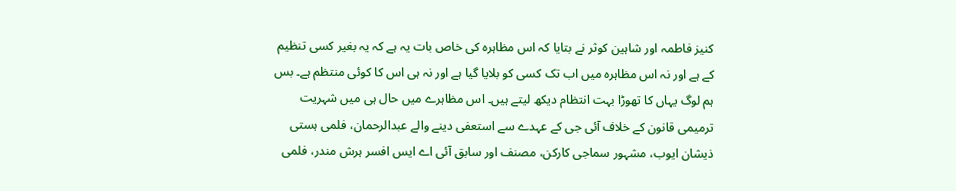کنیز فاطمہ اور شاہین کوثر نے بتایا کہ اس مظاہرہ کی خاص بات یہ ہے کہ یہ بغیر کسی تنظیم کے ہے اور نہ اس مظاہرہ میں اب تک کسی کو بلایا گیا ہے اور نہ ہی اس کا کوئی منتظم ہے۔ بس ہم لوگ یہاں کا تھوڑا بہت انتظام دیکھ لیتے ہیں۔ اس مظاہرے میں حال ہی میں شہریت ترمیمی قانون کے خلاف آئی جی کے عہدے سے استعفی دینے والے عبدالرحمان، فلمی ہستی ذیشان ایوب، مشہور سماجی کارکن، مصنف اور سابق آئی اے ایس افسر ہرش مندر، فلمی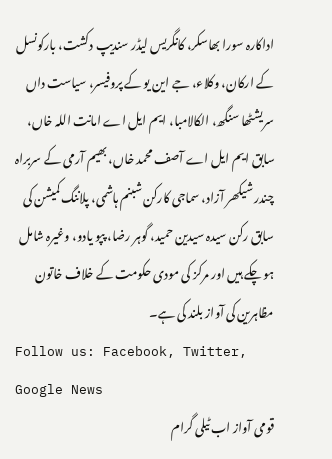اداکارہ سورا بھاسکر، کانگریس لیڈر سندیپ دکشت، بارکونسل کے ارکان، وکلاء، جے این یو کے پروفیسر، سیاست داں سریشٹھا سنگھ، الکالامبا، ایم ایل اے امانت اللہ خاں، سابق ایم ایل اے آصف محمد خاں، بھیم آرمی کے سربراہ چندر شیکھر آزاد، سماجی کارکن شبنم ہاشمی، پلاننگ کمیشن کی سابق رکن سیدہ سیدین حمید، گوہر رضا، پپو یادو، وغیرہ شامل ہو چکے ہیں اور مرکز کی مودی حکومت کے خلاف خاتون مظاہرین کی آواز بلند کی ہے۔
Follow us: Facebook, Twitter, Google News
قومی آواز اب ٹیلی گرام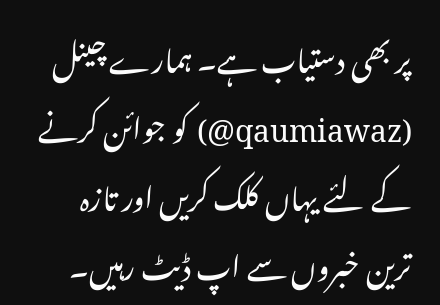پر بھی دستیاب ہے۔ ہمارے چینل (qaumiawaz@) کو جوائن کرنے کے لئے یہاں کلک کریں اور تازہ ترین خبروں سے اپ ڈیٹ رہیں۔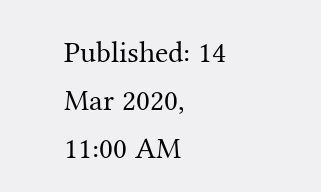Published: 14 Mar 2020, 11:00 AM